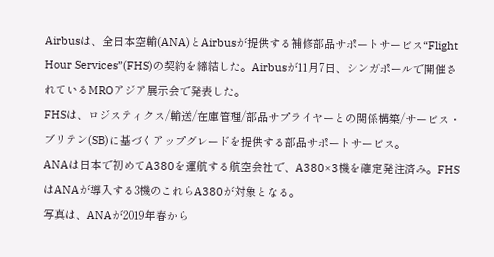Airbusは、全日本空輸(ANA)とAirbusが提供する補修部品サポートサービス“Flight Hour Services”(FHS)の契約を締結した。Airbusが11月7日、シンガポールで開催されているMROアジア展示会で発表した。
FHSは、ロジスティクス/輸送/在庫管理/部品サプライヤーとの関係構築/サービス・ブリテン(SB)に基づくアップグレードを提供する部品サポートサービス。
ANAは日本で初めてA380を運航する航空会社で、A380×3機を確定発注済み。FHSはANAが導入する3機のこれらA380が対象となる。
写真は、ANAが2019年春から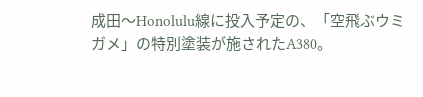成田〜Honolulu線に投入予定の、「空飛ぶウミガメ」の特別塗装が施されたA380。